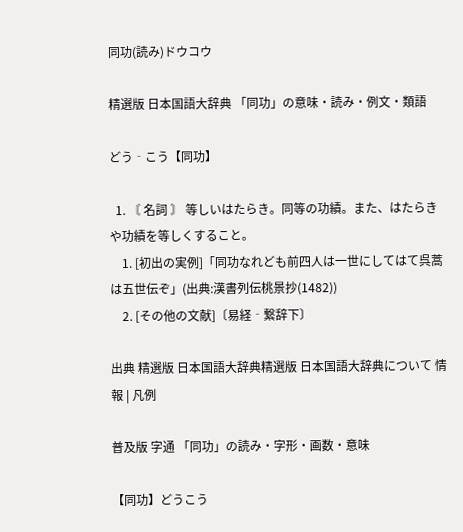同功(読み)ドウコウ

精選版 日本国語大辞典 「同功」の意味・読み・例文・類語

どう‐こう【同功】

  1. 〘 名詞 〙 等しいはたらき。同等の功績。また、はたらきや功績を等しくすること。
    1. [初出の実例]「同功なれども前四人は一世にしてはて呉蒿は五世伝ぞ」(出典:漢書列伝桃景抄(1482))
    2. [その他の文献]〔易経‐繋辞下〕

出典 精選版 日本国語大辞典精選版 日本国語大辞典について 情報 | 凡例

普及版 字通 「同功」の読み・字形・画数・意味

【同功】どうこう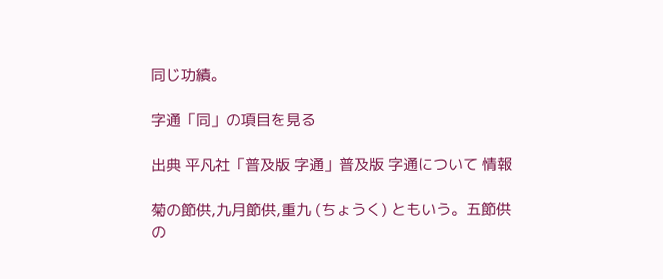同じ功績。

字通「同」の項目を見る

出典 平凡社「普及版 字通」普及版 字通について 情報

菊の節供,九月節供,重九 (ちょうく) ともいう。五節供の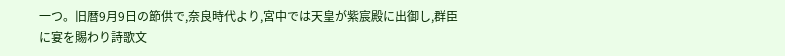一つ。旧暦9月9日の節供で,奈良時代より,宮中では天皇が紫宸殿に出御し,群臣に宴を賜わり詩歌文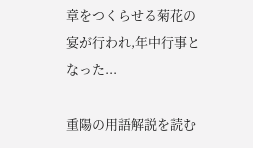章をつくらせる菊花の宴が行われ,年中行事となった...

重陽の用語解説を読む